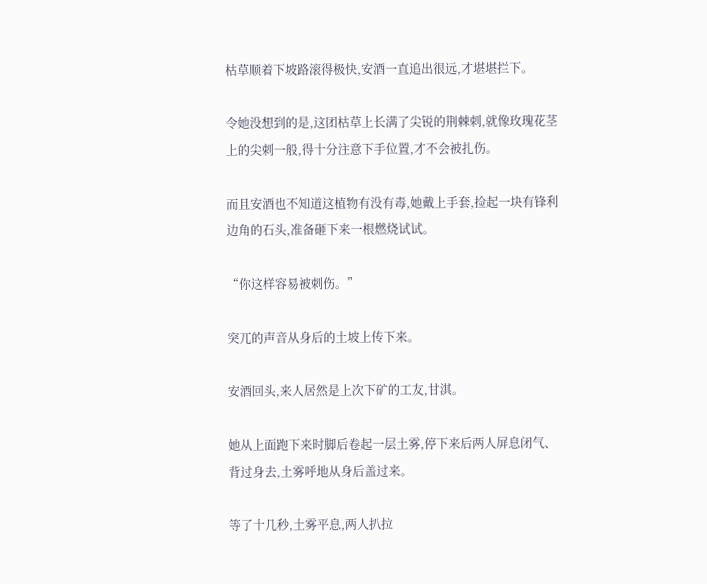枯草顺着下坡路滚得极快,安酒一直追出很远,才堪堪拦下。

令她没想到的是,这团枯草上长满了尖锐的荆棘刺,就像玫瑰花茎上的尖刺一般,得十分注意下手位置,才不会被扎伤。

而且安酒也不知道这植物有没有毒,她戴上手套,捡起一块有锋利边角的石头,准备砸下来一根燃烧试试。

“你这样容易被刺伤。”

突兀的声音从身后的土坡上传下来。

安酒回头,来人居然是上次下矿的工友,甘淇。

她从上面跑下来时脚后卷起一层土雾,停下来后两人屏息闭气、背过身去,土雾呼地从身后盖过来。

等了十几秒,土雾平息,两人扒拉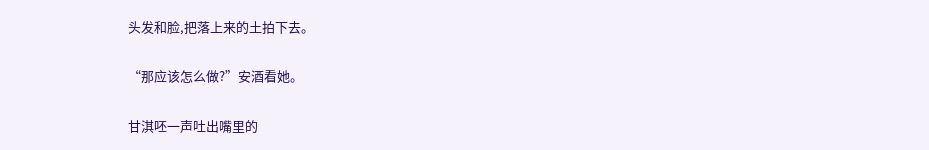头发和脸,把落上来的土拍下去。

“那应该怎么做?”安酒看她。

甘淇呸一声吐出嘴里的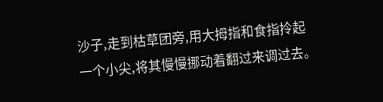沙子,走到枯草团旁,用大拇指和食指拎起一个小尖,将其慢慢挪动着翻过来调过去。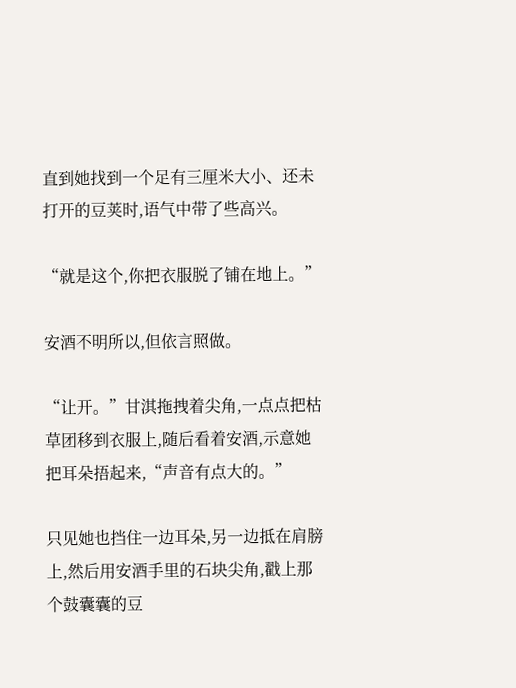直到她找到一个足有三厘米大小、还未打开的豆荚时,语气中带了些高兴。

“就是这个,你把衣服脱了铺在地上。”

安酒不明所以,但依言照做。

“让开。”甘淇拖拽着尖角,一点点把枯草团移到衣服上,随后看着安酒,示意她把耳朵捂起来,“声音有点大的。”

只见她也挡住一边耳朵,另一边抵在肩膀上,然后用安酒手里的石块尖角,戳上那个鼓囊囊的豆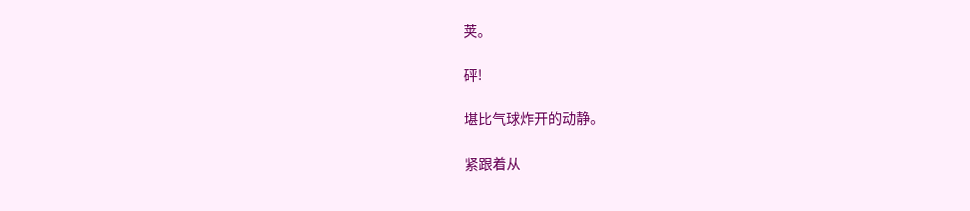荚。

砰!

堪比气球炸开的动静。

紧跟着从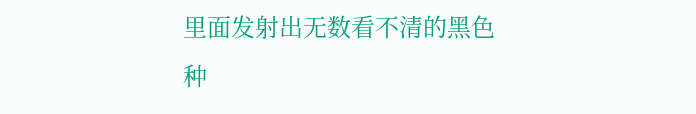里面发射出无数看不清的黑色种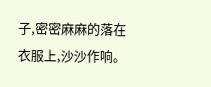子,密密麻麻的落在衣服上,沙沙作响。